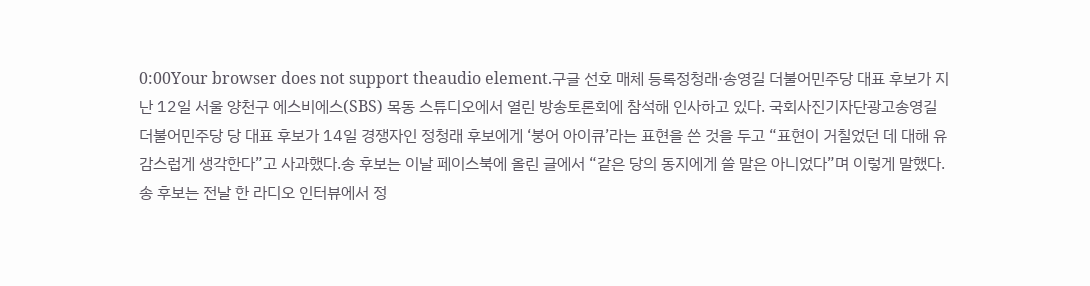0:00Your browser does not support theaudio element.구글 선호 매체 등록정청래·송영길 더불어민주당 대표 후보가 지난 12일 서울 양천구 에스비에스(SBS) 목동 스튜디오에서 열린 방송토론회에 참석해 인사하고 있다. 국회사진기자단광고송영길 더불어민주당 당 대표 후보가 14일 경쟁자인 정청래 후보에게 ‘붕어 아이큐’라는 표현을 쓴 것을 두고 “표현이 거칠었던 데 대해 유감스럽게 생각한다”고 사과했다.송 후보는 이날 페이스북에 올린 글에서 “같은 당의 동지에게 쓸 말은 아니었다”며 이렇게 말했다. 송 후보는 전날 한 라디오 인터뷰에서 정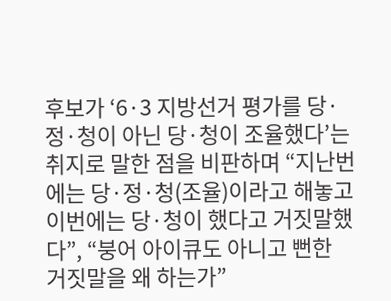후보가 ‘6·3 지방선거 평가를 당·정·청이 아닌 당·청이 조율했다’는 취지로 말한 점을 비판하며 “지난번에는 당·정·청(조율)이라고 해놓고 이번에는 당·청이 했다고 거짓말했다”, “붕어 아이큐도 아니고 뻔한 거짓말을 왜 하는가”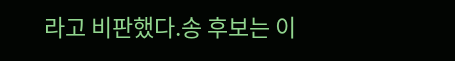라고 비판했다.송 후보는 이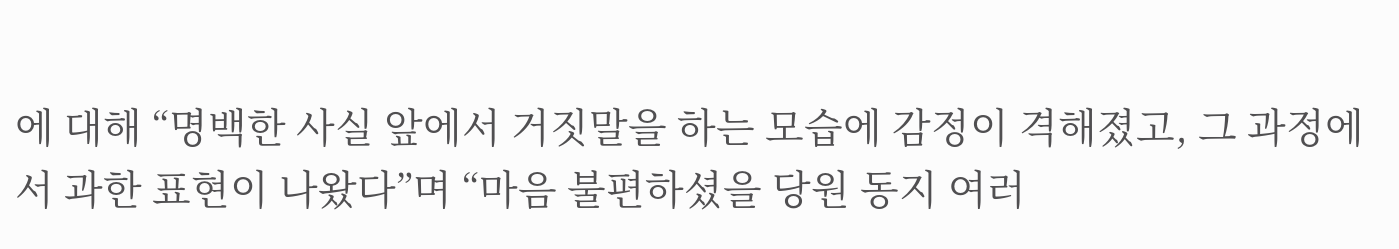에 대해 “명백한 사실 앞에서 거짓말을 하는 모습에 감정이 격해졌고, 그 과정에서 과한 표현이 나왔다”며 “마음 불편하셨을 당원 동지 여러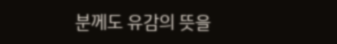분께도 유감의 뜻을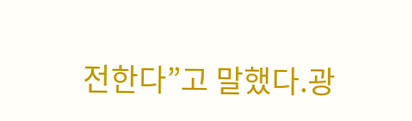전한다”고 말했다.광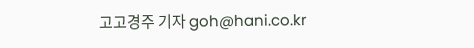고고경주 기자 goh@hani.co.kr